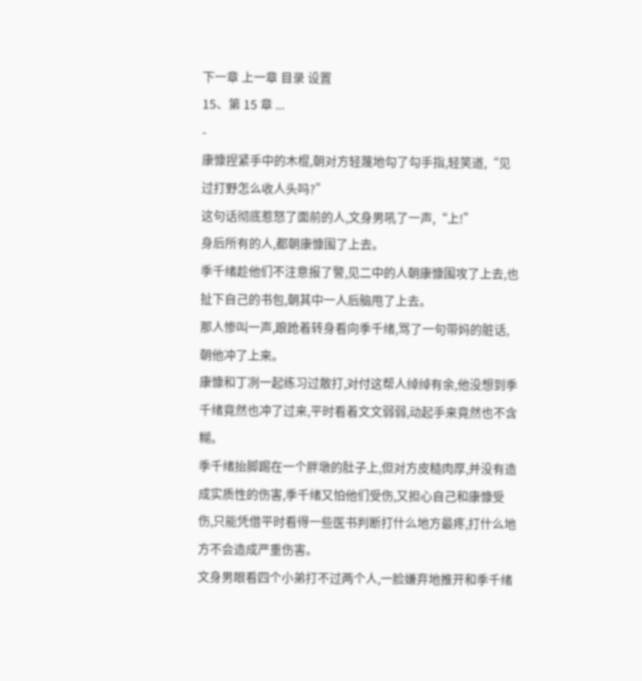下一章 上一章 目录 设置
15、第 15 章 ...
-
康慷捏紧手中的木棍,朝对方轻蔑地勾了勾手指,轻笑道,“见过打野怎么收人头吗?”
这句话彻底惹怒了面前的人,文身男吼了一声,“上!”
身后所有的人,都朝康慷围了上去。
季千绪趁他们不注意报了警,见二中的人朝康慷围攻了上去,也扯下自己的书包,朝其中一人后脑甩了上去。
那人惨叫一声,踉跄着转身看向季千绪,骂了一句带妈的脏话,朝他冲了上来。
康慷和丁冽一起练习过散打,对付这帮人绰绰有余,他没想到季千绪竟然也冲了过来,平时看着文文弱弱,动起手来竟然也不含糊。
季千绪抬脚踢在一个胖墩的肚子上,但对方皮糙肉厚,并没有造成实质性的伤害,季千绪又怕他们受伤,又担心自己和康慷受伤,只能凭借平时看得一些医书判断打什么地方最疼,打什么地方不会造成严重伤害。
文身男眼看四个小弟打不过两个人,一脸嫌弃地推开和季千绪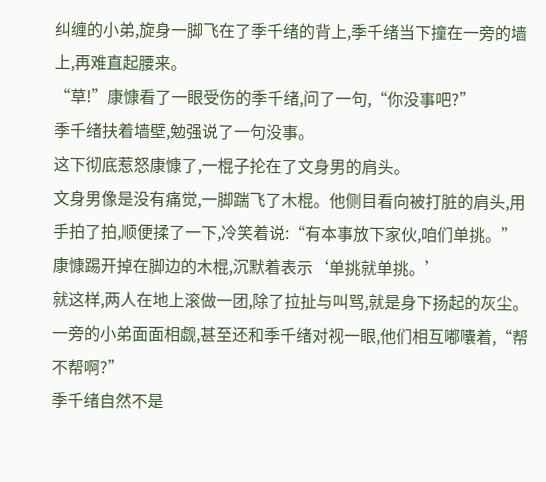纠缠的小弟,旋身一脚飞在了季千绪的背上,季千绪当下撞在一旁的墙上,再难直起腰来。
“草!”康慷看了一眼受伤的季千绪,问了一句,“你没事吧?”
季千绪扶着墙壁,勉强说了一句没事。
这下彻底惹怒康慷了,一棍子抡在了文身男的肩头。
文身男像是没有痛觉,一脚踹飞了木棍。他侧目看向被打脏的肩头,用手拍了拍,顺便揉了一下,冷笑着说:“有本事放下家伙,咱们单挑。”
康慷踢开掉在脚边的木棍,沉默着表示‘单挑就单挑。’
就这样,两人在地上滚做一团,除了拉扯与叫骂,就是身下扬起的灰尘。
一旁的小弟面面相觑,甚至还和季千绪对视一眼,他们相互嘟囔着,“帮不帮啊?”
季千绪自然不是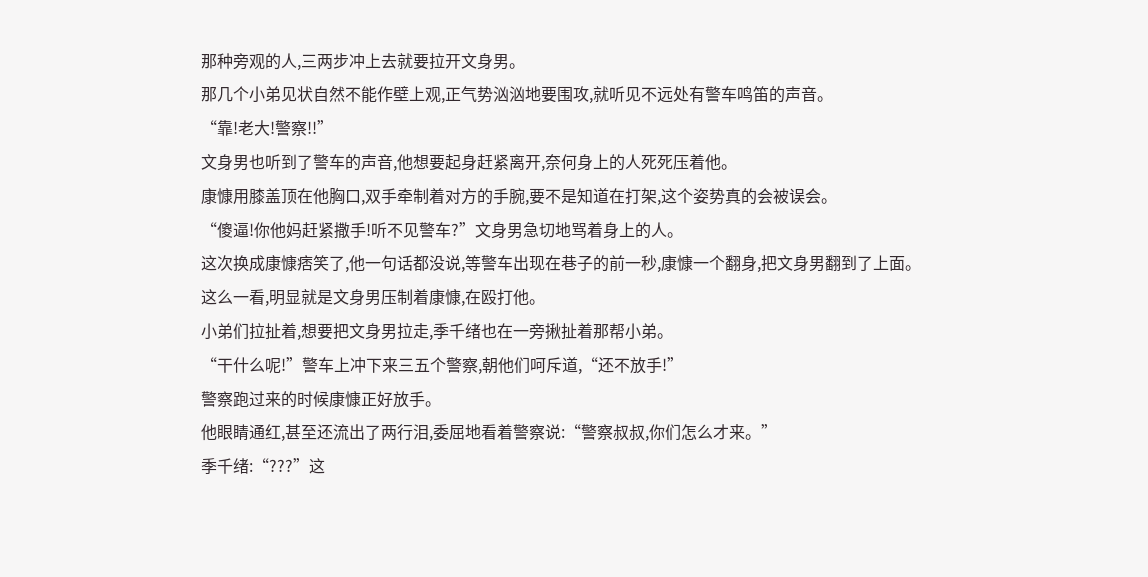那种旁观的人,三两步冲上去就要拉开文身男。
那几个小弟见状自然不能作壁上观,正气势汹汹地要围攻,就听见不远处有警车鸣笛的声音。
“靠!老大!警察!!”
文身男也听到了警车的声音,他想要起身赶紧离开,奈何身上的人死死压着他。
康慷用膝盖顶在他胸口,双手牵制着对方的手腕,要不是知道在打架,这个姿势真的会被误会。
“傻逼!你他妈赶紧撒手!听不见警车?”文身男急切地骂着身上的人。
这次换成康慷痞笑了,他一句话都没说,等警车出现在巷子的前一秒,康慷一个翻身,把文身男翻到了上面。
这么一看,明显就是文身男压制着康慷,在殴打他。
小弟们拉扯着,想要把文身男拉走,季千绪也在一旁揪扯着那帮小弟。
“干什么呢!”警车上冲下来三五个警察,朝他们呵斥道,“还不放手!”
警察跑过来的时候康慷正好放手。
他眼睛通红,甚至还流出了两行泪,委屈地看着警察说:“警察叔叔,你们怎么才来。”
季千绪:“???”这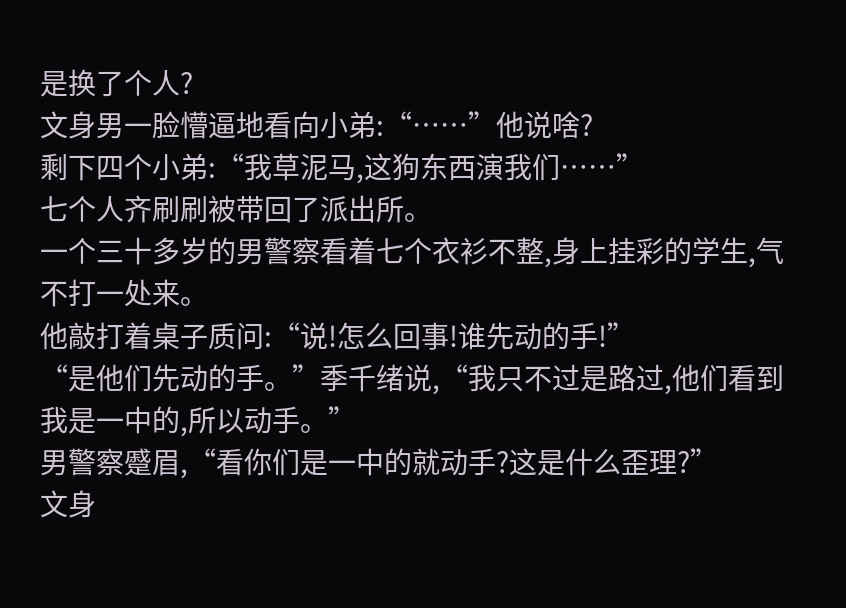是换了个人?
文身男一脸懵逼地看向小弟:“……”他说啥?
剩下四个小弟:“我草泥马,这狗东西演我们……”
七个人齐刷刷被带回了派出所。
一个三十多岁的男警察看着七个衣衫不整,身上挂彩的学生,气不打一处来。
他敲打着桌子质问:“说!怎么回事!谁先动的手!”
“是他们先动的手。”季千绪说,“我只不过是路过,他们看到我是一中的,所以动手。”
男警察蹙眉,“看你们是一中的就动手?这是什么歪理?”
文身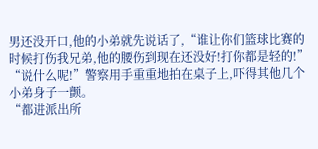男还没开口,他的小弟就先说话了,“谁让你们篮球比赛的时候打伤我兄弟,他的腰伤到现在还没好!打你都是轻的!”
“说什么呢!”警察用手重重地拍在桌子上,吓得其他几个小弟身子一颤。
“都进派出所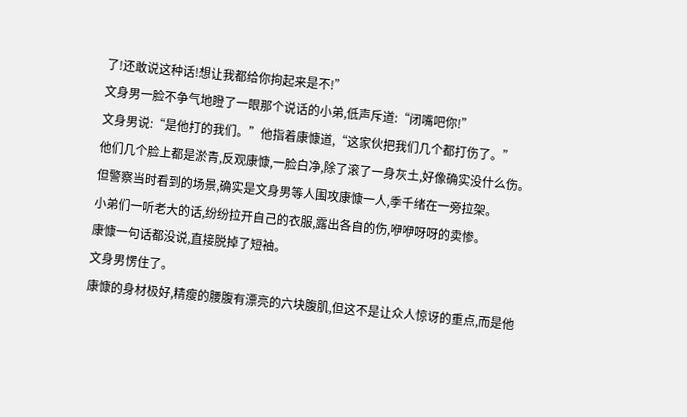了!还敢说这种话!想让我都给你拘起来是不!”
文身男一脸不争气地瞪了一眼那个说话的小弟,低声斥道:“闭嘴吧你!”
文身男说:“是他打的我们。”他指着康慷道,“这家伙把我们几个都打伤了。”
他们几个脸上都是淤青,反观康慷,一脸白净,除了滚了一身灰土,好像确实没什么伤。
但警察当时看到的场景,确实是文身男等人围攻康慷一人,季千绪在一旁拉架。
小弟们一听老大的话,纷纷拉开自己的衣服,露出各自的伤,咿咿呀呀的卖惨。
康慷一句话都没说,直接脱掉了短袖。
文身男愣住了。
康慷的身材极好,精瘦的腰腹有漂亮的六块腹肌,但这不是让众人惊讶的重点,而是他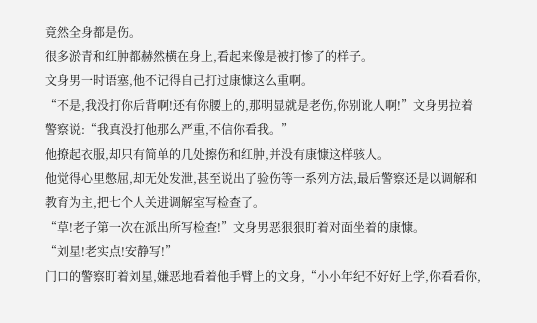竟然全身都是伤。
很多淤青和红肿都赫然横在身上,看起来像是被打惨了的样子。
文身男一时语塞,他不记得自己打过康慷这么重啊。
“不是,我没打你后背啊!还有你腰上的,那明显就是老伤,你别讹人啊!”文身男拉着警察说:“我真没打他那么严重,不信你看我。”
他撩起衣服,却只有简单的几处擦伤和红肿,并没有康慷这样骇人。
他觉得心里憋屈,却无处发泄,甚至说出了验伤等一系列方法,最后警察还是以调解和教育为主,把七个人关进调解室写检查了。
“草!老子第一次在派出所写检查!”文身男恶狠狠盯着对面坐着的康慷。
“刘星!老实点!安静写!”
门口的警察盯着刘星,嫌恶地看着他手臂上的文身,“小小年纪不好好上学,你看看你,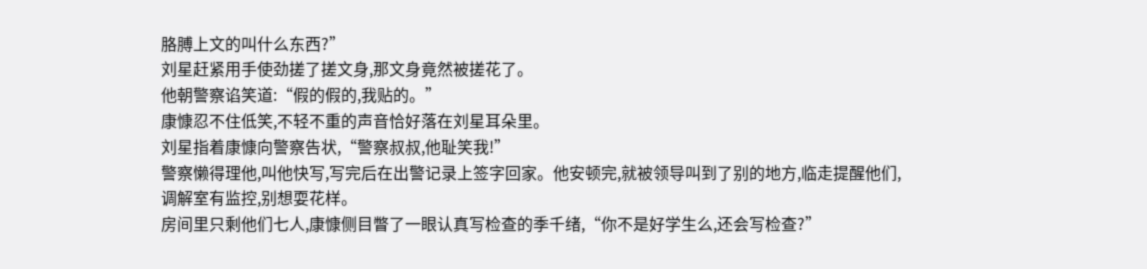胳膊上文的叫什么东西?”
刘星赶紧用手使劲搓了搓文身,那文身竟然被搓花了。
他朝警察谄笑道:“假的假的,我贴的。”
康慷忍不住低笑,不轻不重的声音恰好落在刘星耳朵里。
刘星指着康慷向警察告状,“警察叔叔,他耻笑我!”
警察懒得理他,叫他快写,写完后在出警记录上签字回家。他安顿完,就被领导叫到了别的地方,临走提醒他们,调解室有监控,别想耍花样。
房间里只剩他们七人,康慷侧目瞥了一眼认真写检查的季千绪,“你不是好学生么,还会写检查?”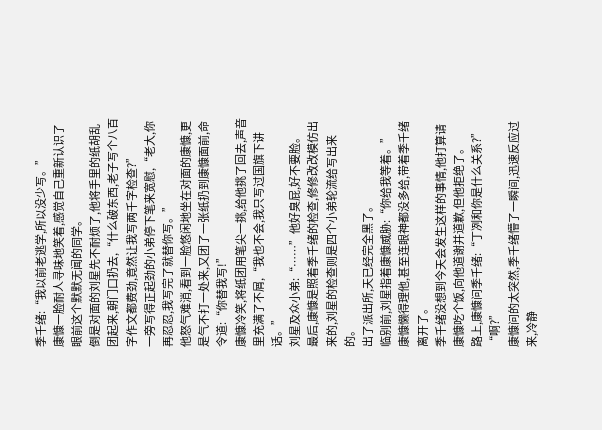季千绪:“我以前老逃学,所以没少写。”
康慷一脸耐人寻味地笑着,感觉自己重新认识了眼前这个默默无闻的同学。
倒是对面的刘星先不耐烦了,他将手里的纸胡乱团起来,朝门口扔去,“什么破东西,老子写个八百字作文都费劲,竟然让我写两千字检查?”
一旁写得正起劲的小弟停下笔来宽慰,“老大,你再忍忍,我写完了就替你写。”
他怒气难消,看到一脸悠闲地坐在对面的康慷,更是气不打一处来,又团了一张纸扔到康慷面前,命令道:“你替我写!”
康慷冷笑,将纸团用笔尖一挑,给他挑了回去,声音里充满了不屑,“我也不会,我只写过国旗下讲话。”
刘星及众小弟:“……”他好臭屁,好不要脸。
最后,康慷是照着季千绪的检查,修修改改模仿出来的,刘星的检查则是四个小弟轮流给写出来的。
出了派出所,天已经完全黑了。
临别前,刘星指着康慷威胁:“你给我等着。”
康慷懒得理他,甚至连眼神都没多给,带着季千绪离开了。
季千绪没想到今天会发生这样的事情,他打算请康慷吃个饭,向他道谢并道歉,但他拒绝了。
路上,康慷问季千绪:“丁冽和你是什么关系?”
“啊?”
康慷问的太突然,季千绪懵了一瞬间,迅速反应过来,冷静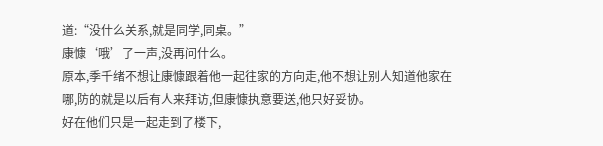道:“没什么关系,就是同学,同桌。”
康慷‘哦’了一声,没再问什么。
原本,季千绪不想让康慷跟着他一起往家的方向走,他不想让别人知道他家在哪,防的就是以后有人来拜访,但康慷执意要送,他只好妥协。
好在他们只是一起走到了楼下,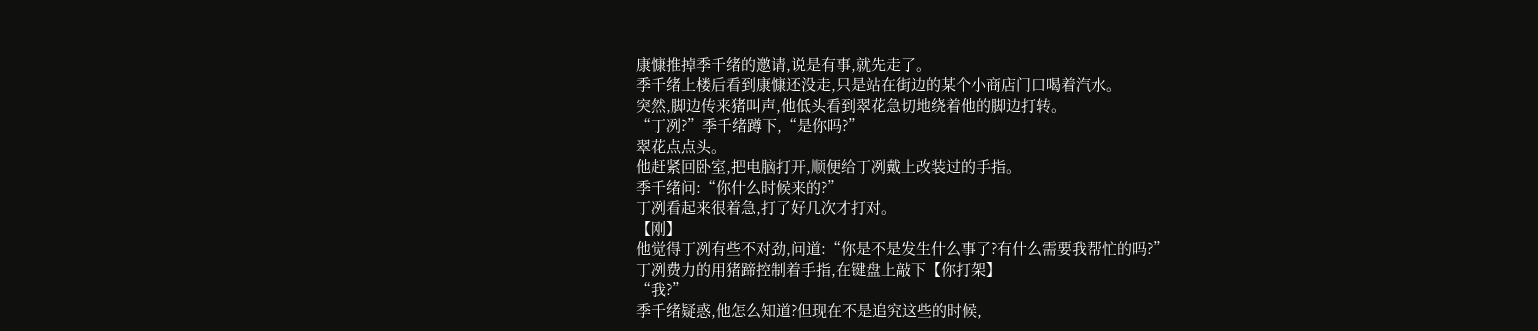康慷推掉季千绪的邀请,说是有事,就先走了。
季千绪上楼后看到康慷还没走,只是站在街边的某个小商店门口喝着汽水。
突然,脚边传来猪叫声,他低头看到翠花急切地绕着他的脚边打转。
“丁冽?”季千绪蹲下,“是你吗?”
翠花点点头。
他赶紧回卧室,把电脑打开,顺便给丁冽戴上改装过的手指。
季千绪问:“你什么时候来的?”
丁冽看起来很着急,打了好几次才打对。
【刚】
他觉得丁冽有些不对劲,问道:“你是不是发生什么事了?有什么需要我帮忙的吗?”
丁冽费力的用猪蹄控制着手指,在键盘上敲下【你打架】
“我?”
季千绪疑惑,他怎么知道?但现在不是追究这些的时候,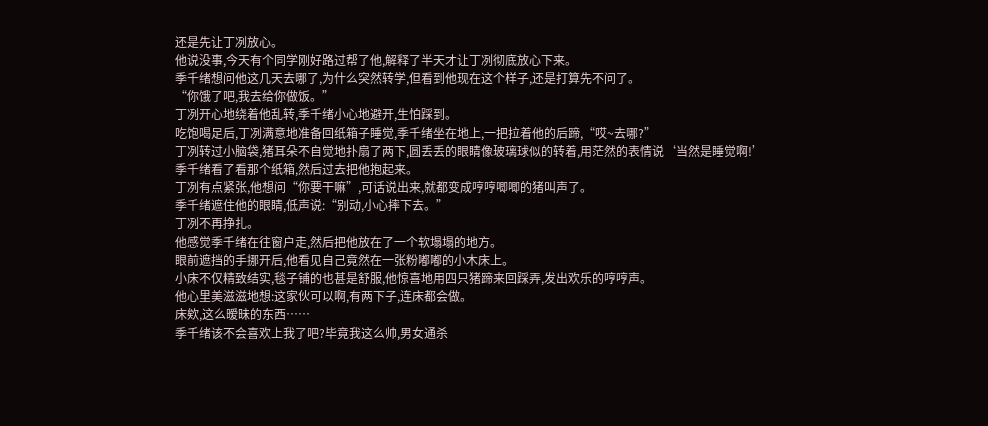还是先让丁冽放心。
他说没事,今天有个同学刚好路过帮了他,解释了半天才让丁冽彻底放心下来。
季千绪想问他这几天去哪了,为什么突然转学,但看到他现在这个样子,还是打算先不问了。
“你饿了吧,我去给你做饭。”
丁冽开心地绕着他乱转,季千绪小心地避开,生怕踩到。
吃饱喝足后,丁冽满意地准备回纸箱子睡觉,季千绪坐在地上,一把拉着他的后蹄,“哎~去哪?”
丁冽转过小脑袋,猪耳朵不自觉地扑扇了两下,圆丢丢的眼睛像玻璃球似的转着,用茫然的表情说‘当然是睡觉啊!’
季千绪看了看那个纸箱,然后过去把他抱起来。
丁冽有点紧张,他想问“你要干嘛”,可话说出来,就都变成哼哼唧唧的猪叫声了。
季千绪遮住他的眼睛,低声说:“别动,小心摔下去。”
丁冽不再挣扎。
他感觉季千绪在往窗户走,然后把他放在了一个软塌塌的地方。
眼前遮挡的手挪开后,他看见自己竟然在一张粉嘟嘟的小木床上。
小床不仅精致结实,毯子铺的也甚是舒服,他惊喜地用四只猪蹄来回踩弄,发出欢乐的哼哼声。
他心里美滋滋地想:这家伙可以啊,有两下子,连床都会做。
床欸,这么暧昧的东西……
季千绪该不会喜欢上我了吧?毕竟我这么帅,男女通杀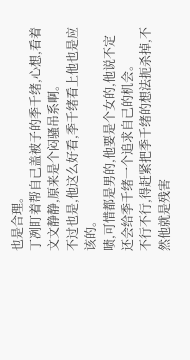也是合理。
丁冽盯着帮自己盖被子的季千绪,心想,看着文文静静,原来是个闷骚吊系啊。
不过也是,他这么好看,季千绪看上他也是应该的。
啧,可惜都是男的,他要是个女的,他说不定还会给季千绪一个追求自己的机会。
不行不行,得赶紧把季千绪的想法扼杀掉,不然他就是残害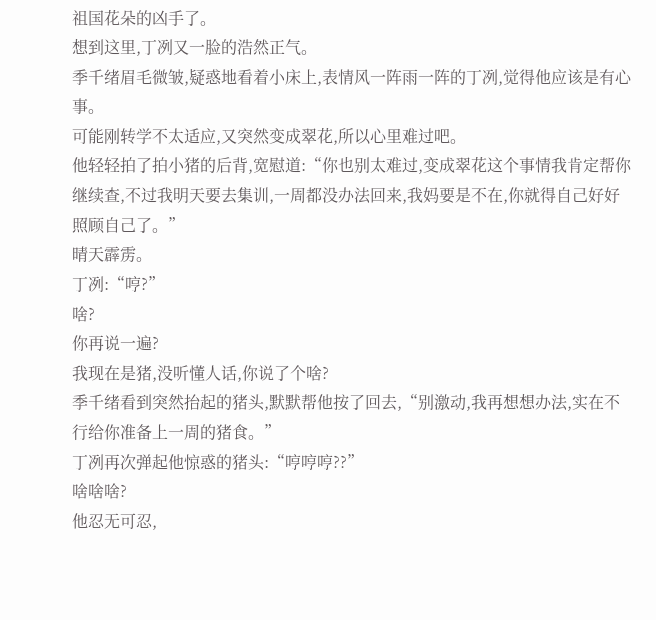祖国花朵的凶手了。
想到这里,丁冽又一脸的浩然正气。
季千绪眉毛微皱,疑惑地看着小床上,表情风一阵雨一阵的丁冽,觉得他应该是有心事。
可能刚转学不太适应,又突然变成翠花,所以心里难过吧。
他轻轻拍了拍小猪的后背,宽慰道:“你也别太难过,变成翠花这个事情我肯定帮你继续查,不过我明天要去集训,一周都没办法回来,我妈要是不在,你就得自己好好照顾自己了。”
晴天霹雳。
丁冽:“哼?”
啥?
你再说一遍?
我现在是猪,没听懂人话,你说了个啥?
季千绪看到突然抬起的猪头,默默帮他按了回去,“别激动,我再想想办法,实在不行给你准备上一周的猪食。”
丁冽再次弹起他惊惑的猪头:“哼哼哼??”
啥啥啥?
他忍无可忍,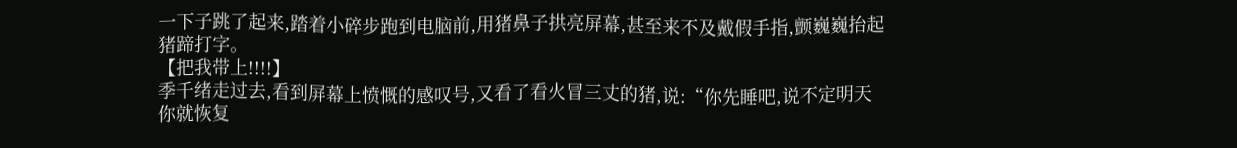一下子跳了起来,踏着小碎步跑到电脑前,用猪鼻子拱亮屏幕,甚至来不及戴假手指,颤巍巍抬起猪蹄打字。
【把我带上!!!!】
季千绪走过去,看到屏幕上愤慨的感叹号,又看了看火冒三丈的猪,说:“你先睡吧,说不定明天你就恢复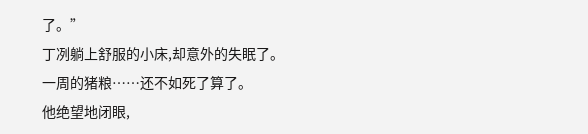了。”
丁冽躺上舒服的小床,却意外的失眠了。
一周的猪粮……还不如死了算了。
他绝望地闭眼,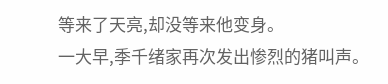等来了天亮,却没等来他变身。
一大早,季千绪家再次发出惨烈的猪叫声。